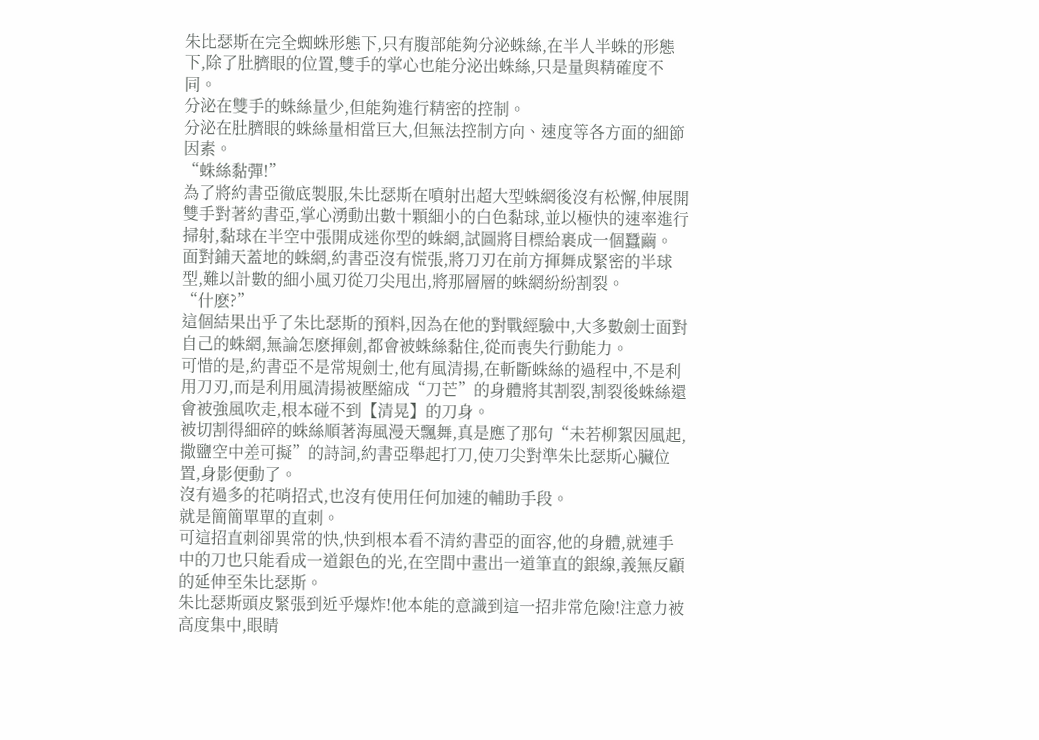朱比瑟斯在完全蜘蛛形態下,只有腹部能夠分泌蛛絲,在半人半蛛的形態下,除了肚臍眼的位置,雙手的掌心也能分泌出蛛絲,只是量與精確度不同。
分泌在雙手的蛛絲量少,但能夠進行精密的控制。
分泌在肚臍眼的蛛絲量相當巨大,但無法控制方向、速度等各方面的細節因素。
“蛛絲黏彈!”
為了將約書亞徹底製服,朱比瑟斯在噴射出超大型蛛網後沒有松懈,伸展開雙手對著約書亞,掌心湧動出數十顆細小的白色黏球,並以極快的速率進行掃射,黏球在半空中張開成迷你型的蛛網,試圖將目標給裹成一個蠶繭。
面對鋪天蓋地的蛛網,約書亞沒有慌張,將刀刃在前方揮舞成緊密的半球型,難以計數的細小風刃從刀尖甩出,將那層層的蛛網紛紛割裂。
“什麽?”
這個結果出乎了朱比瑟斯的預料,因為在他的對戰經驗中,大多數劍士面對自己的蛛網,無論怎麽揮劍,都會被蛛絲黏住,從而喪失行動能力。
可惜的是,約書亞不是常規劍士,他有風清揚,在斬斷蛛絲的過程中,不是利用刀刃,而是利用風清揚被壓縮成“刀芒”的身體將其割裂,割裂後蛛絲還會被強風吹走,根本碰不到【清晃】的刀身。
被切割得細碎的蛛絲順著海風漫天飄舞,真是應了那句“未若柳絮因風起,撒鹽空中差可擬”的詩詞,約書亞舉起打刀,使刀尖對準朱比瑟斯心臟位置,身影便動了。
沒有過多的花哨招式,也沒有使用任何加速的輔助手段。
就是簡簡單單的直刺。
可這招直刺卻異常的快,快到根本看不清約書亞的面容,他的身體,就連手中的刀也只能看成一道銀色的光,在空間中畫出一道筆直的銀線,義無反顧的延伸至朱比瑟斯。
朱比瑟斯頭皮緊張到近乎爆炸!他本能的意識到這一招非常危險!注意力被高度集中,眼睛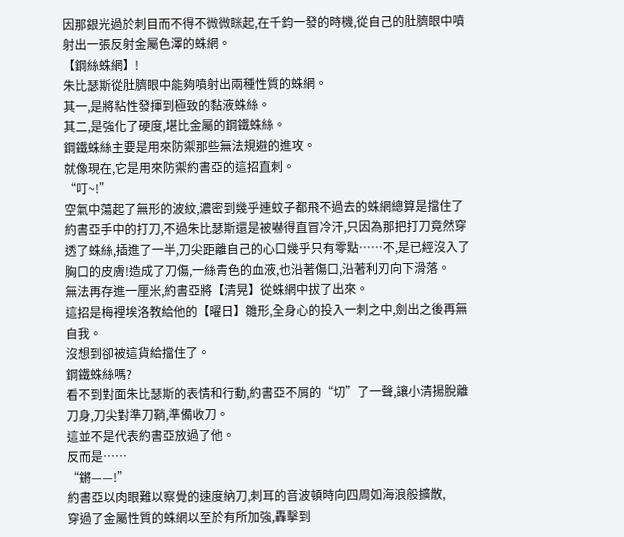因那銀光過於刺目而不得不微微眯起,在千鈞一發的時機,從自己的肚臍眼中噴射出一張反射金屬色澤的蛛網。
【鋼絲蛛網】!
朱比瑟斯從肚臍眼中能夠噴射出兩種性質的蛛網。
其一,是將粘性發揮到極致的黏液蛛絲。
其二,是強化了硬度,堪比金屬的鋼鐵蛛絲。
鋼鐵蛛絲主要是用來防禦那些無法規避的進攻。
就像現在,它是用來防禦約書亞的這招直刺。
“叮~!”
空氣中蕩起了無形的波紋,濃密到幾乎連蚊子都飛不過去的蛛網總算是擋住了約書亞手中的打刀,不過朱比瑟斯還是被嚇得直冒冷汗,只因為那把打刀竟然穿透了蛛絲,插進了一半,刀尖距離自己的心口幾乎只有零點……不,是已經沒入了胸口的皮膚!造成了刀傷,一絲青色的血液,也沿著傷口,沿著利刃向下滑落。
無法再存進一厘米,約書亞將【清晃】從蛛網中拔了出來。
這招是梅裡埃洛教給他的【曜日】雛形,全身心的投入一刺之中,劍出之後再無自我。
沒想到卻被這貨給擋住了。
鋼鐵蛛絲嗎?
看不到對面朱比瑟斯的表情和行動,約書亞不屑的“切”了一聲,讓小清揚脫離刀身,刀尖對準刀鞘,準備收刀。
這並不是代表約書亞放過了他。
反而是……
“鏘——!”
約書亞以肉眼難以察覺的速度納刀,刺耳的音波頓時向四周如海浪般擴散,
穿過了金屬性質的蛛網以至於有所加強,轟擊到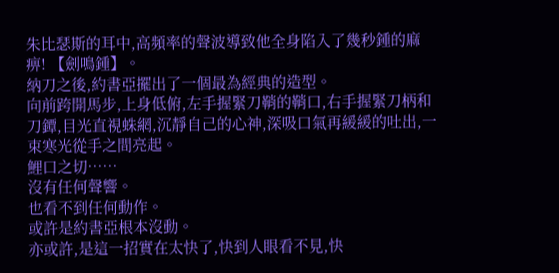朱比瑟斯的耳中,高頻率的聲波導致他全身陷入了幾秒鍾的麻痹! 【劍鳴鍾】。
納刀之後,約書亞擺出了一個最為經典的造型。
向前跨開馬步,上身低俯,左手握緊刀鞘的鞘口,右手握緊刀柄和刀鐔,目光直視蛛網,沉靜自己的心神,深吸口氣再緩緩的吐出,一束寒光從手之間亮起。
鯉口之切……
沒有任何聲響。
也看不到任何動作。
或許是約書亞根本沒動。
亦或許,是這一招實在太快了,快到人眼看不見,快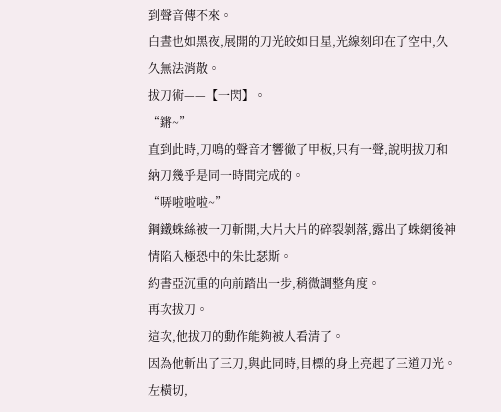到聲音傳不來。
白晝也如黑夜,展開的刀光皎如日星,光線刻印在了空中,久久無法消散。
拔刀術——【一閃】。
“鏘~”
直到此時,刀鳴的聲音才響徹了甲板,只有一聲,說明拔刀和納刀幾乎是同一時間完成的。
“哢啦啦啦~”
鋼鐵蛛絲被一刀斬開,大片大片的碎裂剝落,露出了蛛網後神情陷入極恐中的朱比瑟斯。
約書亞沉重的向前踏出一步,稍微調整角度。
再次拔刀。
這次,他拔刀的動作能夠被人看清了。
因為他斬出了三刀,與此同時,目標的身上亮起了三道刀光。
左橫切,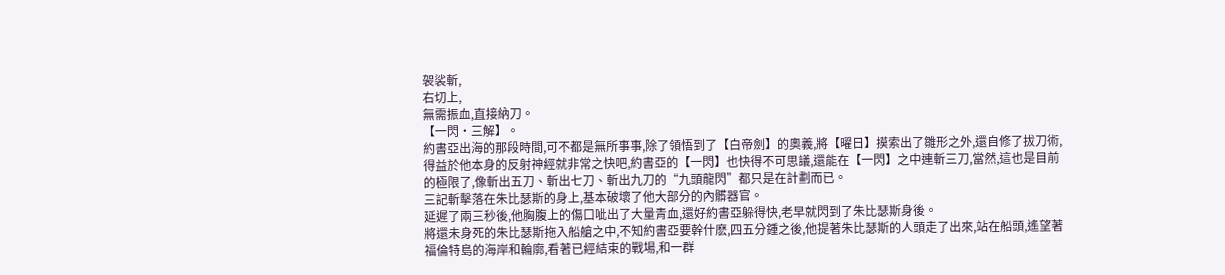袈裟斬,
右切上,
無需振血,直接納刀。
【一閃·三解】。
約書亞出海的那段時間,可不都是無所事事,除了領悟到了【白帝劍】的奧義,將【曜日】摸索出了雛形之外,還自修了拔刀術,得益於他本身的反射神經就非常之快吧,約書亞的【一閃】也快得不可思議,還能在【一閃】之中連斬三刀,當然,這也是目前的極限了,像斬出五刀、斬出七刀、斬出九刀的“九頭龍閃”都只是在計劃而已。
三記斬擊落在朱比瑟斯的身上,基本破壞了他大部分的內髒器官。
延遲了兩三秒後,他胸腹上的傷口呲出了大量青血,還好約書亞躲得快,老早就閃到了朱比瑟斯身後。
將還未身死的朱比瑟斯拖入船艙之中,不知約書亞要幹什麽,四五分鍾之後,他提著朱比瑟斯的人頭走了出來,站在船頭,遙望著福倫特島的海岸和輪廓,看著已經結束的戰場,和一群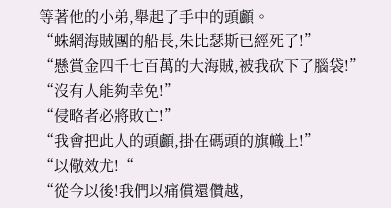等著他的小弟,舉起了手中的頭顱。
“蛛網海賊團的船長,朱比瑟斯已經死了!”
“懸賞金四千七百萬的大海賊,被我砍下了腦袋!”
“沒有人能夠幸免!”
“侵略者必將敗亡!”
“我會把此人的頭顱,掛在碼頭的旗幟上!”
“以儆效尤!“
“從今以後!我們以痛償還儹越,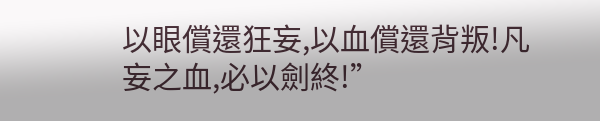以眼償還狂妄,以血償還背叛!凡妄之血,必以劍終!”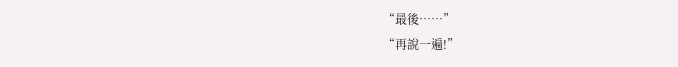“最後……”
“再說一遍!”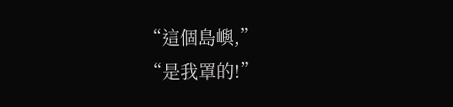“這個島嶼,”
“是我罩的!”